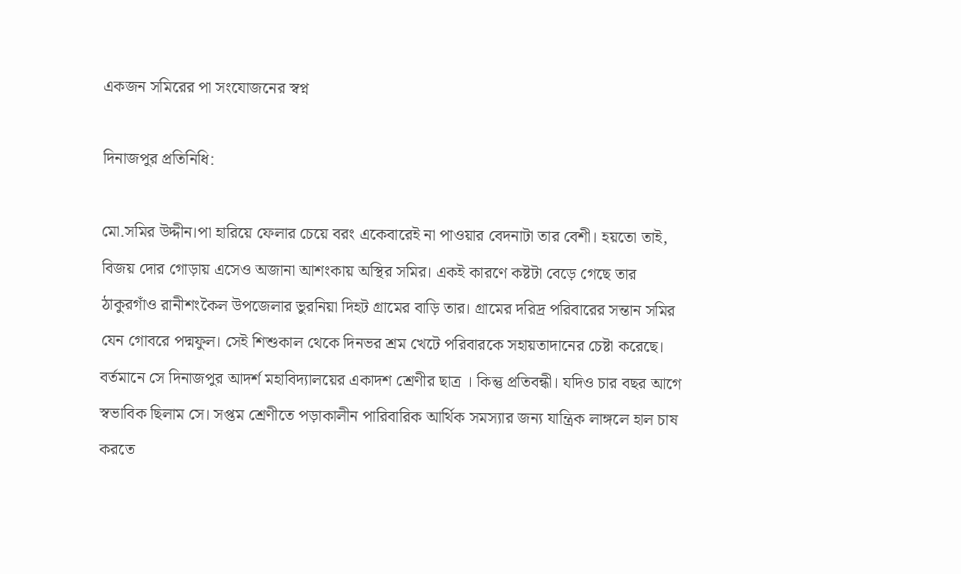একজন সমিরের পা সংযোজনের স্বপ্ন

দিনাজপুর প্রতিনিধি:

মো.সমির উদ্দীন।পা হারিয়ে ফেলার চেয়ে বরং একেবারেই না পাওয়ার বেদনাটা তার বেশী। হয়তো তাই, বিজয় দোর গোড়ায় এসেও অজানা আশংকায় অস্থির সমির। একই কারণে কষ্টটা বেড়ে গেছে তার ঠাকুরগাঁও রানীশংকৈল উপজেলার ভুরনিয়া দিহট গ্রামের বাড়ি তার। গ্রামের দরিদ্র পরিবারের সন্তান সমির যেন গোবরে পদ্মফুল। সেই শিশুকাল থেকে দিনভর শ্রম খেটে পরিবারকে সহায়তাদানের চেষ্টা করেছে। বর্তমানে সে দিনাজপুর আদর্শ মহাবিদ্যালয়ের একাদশ শ্রেণীর ছাত্র । কিন্তু প্রতিবন্ধী। যদিও চার বছর আগে স্বভাবিক ছিলাম সে। সপ্তম শ্রেণীতে পড়াকালীন পারিবারিক আর্থিক সমস্যার জন্য যান্ত্রিক লাঙ্গলে হাল চাষ করতে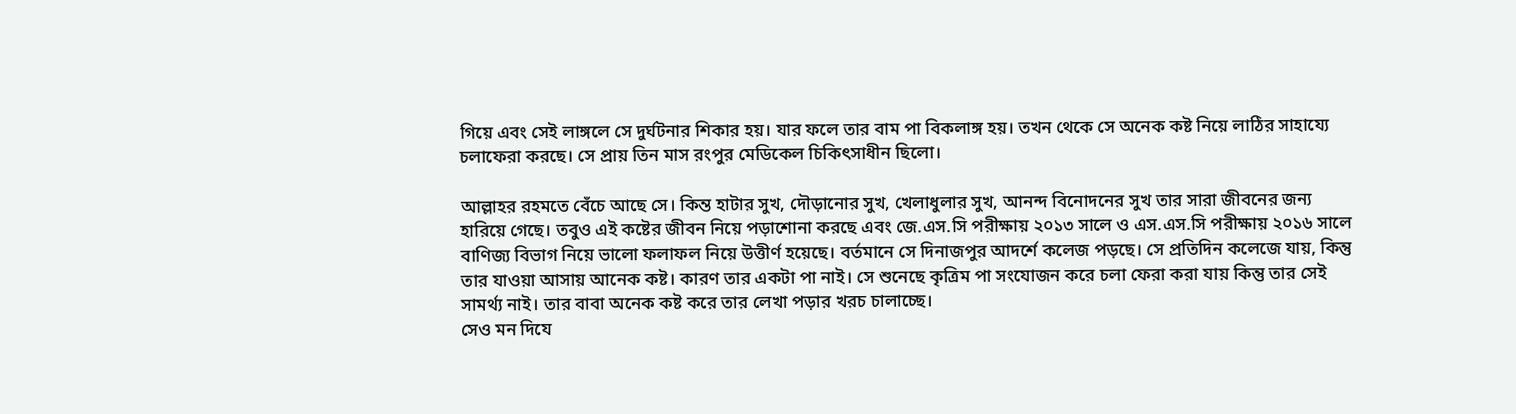গিয়ে এবং সেই লাঙ্গলে সে দুর্ঘটনার শিকার হয়। যার ফলে তার বাম পা বিকলাঙ্গ হয়। তখন থেকে সে অনেক কষ্ট নিয়ে লাঠির সাহায্যে চলাফেরা করছে। সে প্রায় তিন মাস রংপুর মেডিকেল চিকিৎসাধীন ছিলো।

আল্লাহর রহমতে বেঁচে আছে সে। কিন্ত হাটার সুখ, দৌড়ানোর সুখ, খেলাধুলার সুখ, আনন্দ বিনোদনের সুখ তার সারা জীবনের জন্য হারিয়ে গেছে। তবুও এই কষ্টের জীবন নিয়ে পড়াশোনা করছে এবং জে.এস.সি পরীক্ষায় ২০১৩ সালে ও এস.এস.সি পরীক্ষায় ২০১৬ সালে বাণিজ্য বিভাগ নিয়ে ভালো ফলাফল নিয়ে উত্তীর্ণ হয়েছে। বর্তমানে সে দিনাজপুর আদর্শে কলেজ পড়ছে। সে প্রতিদিন কলেজে যায়, কিন্তু তার যাওয়া আসায় আনেক কষ্ট। কারণ তার একটা পা নাই। সে শুনেছে কৃত্রিম পা সংযোজন করে চলা ফেরা করা যায় কিন্তু তার সেই সামর্থ্য নাই। তার বাবা অনেক কষ্ট করে তার লেখা পড়ার খরচ চালাচ্ছে।
সেও মন দিযে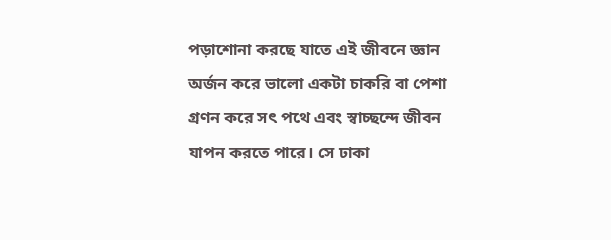পড়াশোনা করছে যাতে এই জীবনে জ্ঞান অর্জন করে ভালো একটা চাকরি বা পেশা গ্রণন করে সৎ পথে এবং স্বাচ্ছন্দে জীবন যাপন করতে পারে। সে ঢাকা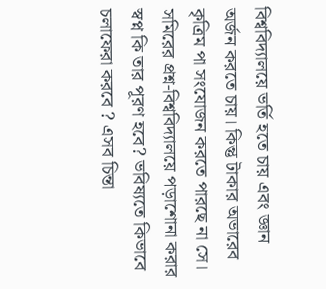বিশ্ববিদ্যালয়ে ভর্তি হতে চায় এবং জ্ঞান অর্জন করতে চায়। কিন্তু টাকার অভারেব কৃত্রিম পা সংযোজন করতে পারছে না সে।
সমিরের প্রশ্ন-বিশ্ববিদ্যালয়ে পড়াশোনা করার স্বপ্ন কি তার পূরণ হবে? ভবিষ্যতে কিভাবে চলাফেরা করবে ? এসব চিন্তা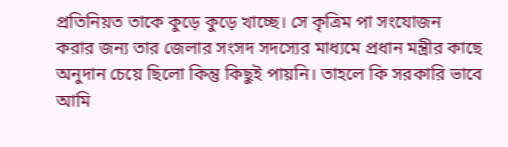প্রতিনিয়ত তাকে কুড়ে কুড়ে খাচ্ছে। সে কৃত্রিম পা সংযোজন করার জন্য তার জেলার সংসদ সদস্যের মাধ্যমে প্রধান মন্ত্রীর কাছে অনুদান চেয়ে ছিলো কিন্তু কিছুই পায়নি। তাহলে কি সরকারি ভাবে আমি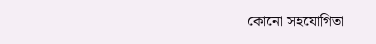কোনো সহযোগিতা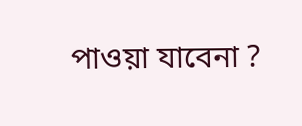পাওয়া যাবেনা ?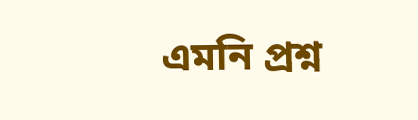এমনি প্রশ্ন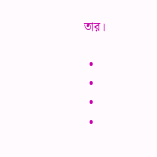তার।

  •
  •
  •
  •